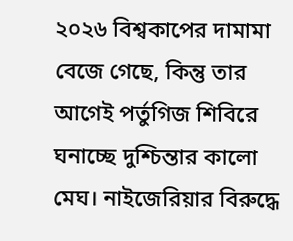২০২৬ বিশ্বকাপের দামামা বেজে গেছে, কিন্তু তার আগেই পর্তুগিজ শিবিরে ঘনাচ্ছে দুশ্চিন্তার কালো মেঘ। নাইজেরিয়ার বিরুদ্ধে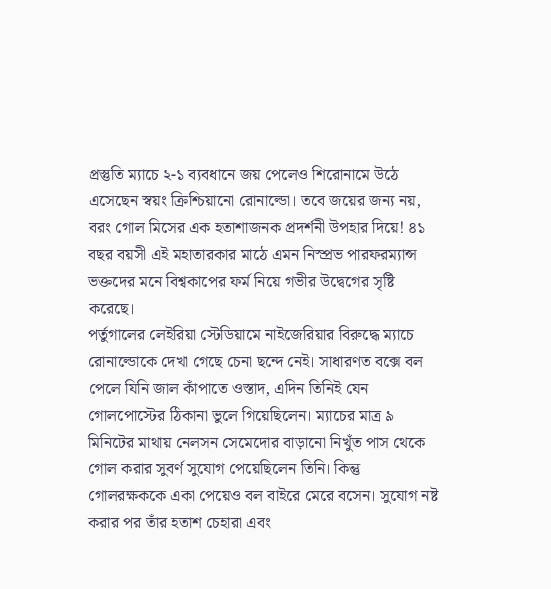প্রস্তুতি ম্যাচে ২-১ ব্যবধানে জয় পেলেও শিরোনামে উঠে এসেছেন স্বয়ং ক্রিশ্চিয়ানো রোনাল্ডো। তবে জয়ের জন্য নয়, বরং গোল মিসের এক হতাশাজনক প্রদর্শনী উপহার দিয়ে! ৪১ বছর বয়সী এই মহাতারকার মাঠে এমন নিস্প্রভ পারফরম্যান্স ভক্তদের মনে বিশ্বকাপের ফর্ম নিয়ে গভীর উদ্বেগের সৃষ্টি করেছে।
পর্তুগালের লেইরিয়া স্টেডিয়ামে নাইজেরিয়ার বিরুদ্ধে ম্যাচে রোনাল্ডোকে দেখা গেছে চেনা ছন্দে নেই। সাধারণত বক্সে বল পেলে যিনি জাল কাঁপাতে ওস্তাদ, এদিন তিনিই যেন গোলপোস্টের ঠিকানা ভুলে গিয়েছিলেন। ম্যাচের মাত্র ৯ মিনিটের মাথায় নেলসন সেমেদোর বাড়ানো নিখুঁত পাস থেকে গোল করার সুবর্ণ সুযোগ পেয়েছিলেন তিনি। কিন্তু গোলরক্ষককে একা পেয়েও বল বাইরে মেরে বসেন। সুযোগ নষ্ট করার পর তাঁর হতাশ চেহারা এবং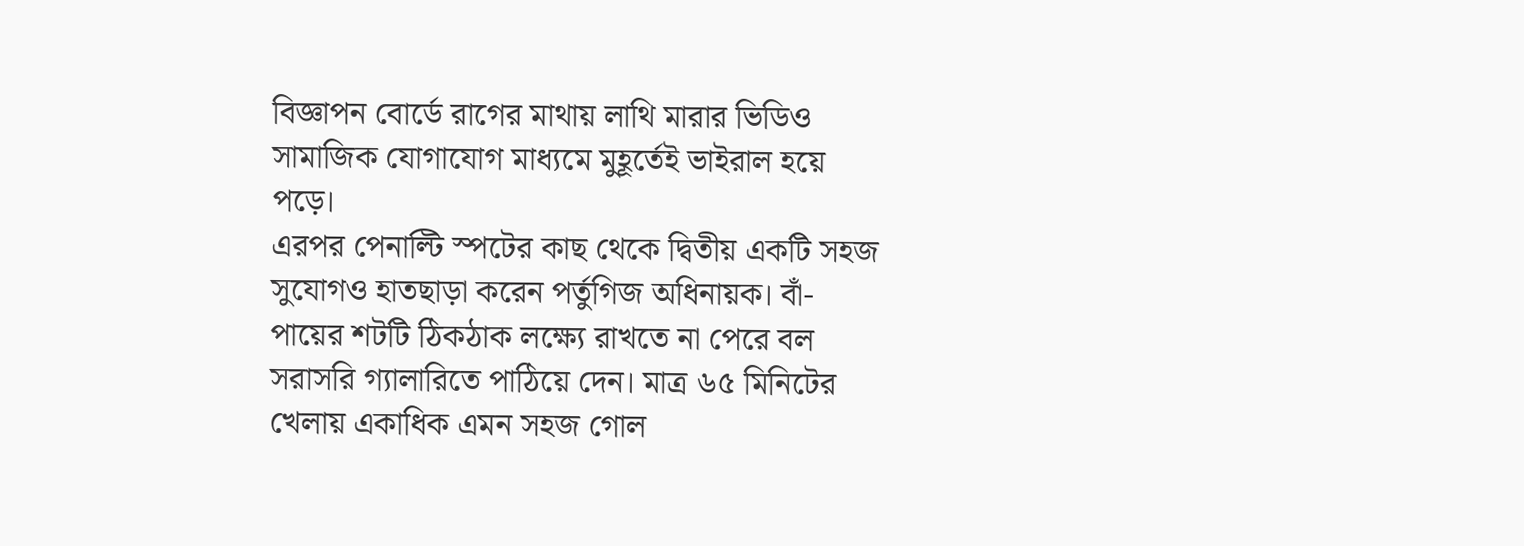বিজ্ঞাপন বোর্ডে রাগের মাথায় লাথি মারার ভিডিও সামাজিক যোগাযোগ মাধ্যমে মুহূর্তেই ভাইরাল হয়ে পড়ে।
এরপর পেনাল্টি স্পটের কাছ থেকে দ্বিতীয় একটি সহজ সুযোগও হাতছাড়া করেন পর্তুগিজ অধিনায়ক। বাঁ-পায়ের শটটি ঠিকঠাক লক্ষ্যে রাখতে না পেরে বল সরাসরি গ্যালারিতে পাঠিয়ে দেন। মাত্র ৬৫ মিনিটের খেলায় একাধিক এমন সহজ গোল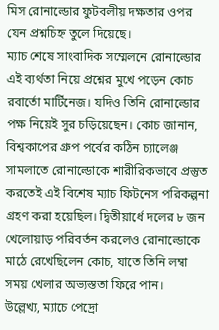মিস রোনাল্ডোর ফুটবলীয় দক্ষতার ওপর যেন প্রশ্নচিহ্ন তুলে দিয়েছে।
ম্যাচ শেষে সাংবাদিক সম্মেলনে রোনাল্ডোর এই ব্যর্থতা নিয়ে প্রশ্নের মুখে পড়েন কোচ রবার্তো মার্টিনেজ। যদিও তিনি রোনাল্ডোর পক্ষ নিয়েই সুর চড়িয়েছেন। কোচ জানান, বিশ্বকাপের গ্রুপ পর্বের কঠিন চ্যালেঞ্জ সামলাতে রোনাল্ডোকে শারীরিকভাবে প্রস্তুত করতেই এই বিশেষ ম্যাচ ফিটনেস পরিকল্পনা গ্রহণ করা হয়েছিল। দ্বিতীয়ার্ধে দলের ৮ জন খেলোয়াড় পরিবর্তন করলেও রোনাল্ডোকে মাঠে রেখেছিলেন কোচ, যাতে তিনি লম্বা সময় খেলার অভ্যস্ততা ফিরে পান।
উল্লেখ্য, ম্যাচে পেদ্রো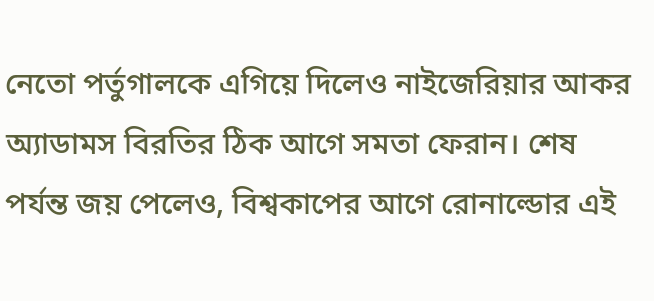নেতো পর্তুগালকে এগিয়ে দিলেও নাইজেরিয়ার আকর অ্যাডামস বিরতির ঠিক আগে সমতা ফেরান। শেষ পর্যন্ত জয় পেলেও, বিশ্বকাপের আগে রোনাল্ডোর এই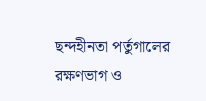ছন্দহীনতা পর্তুগালের রক্ষণভাগ ও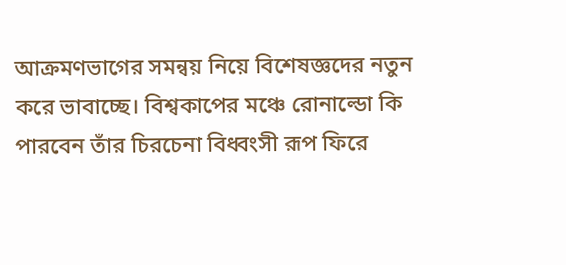আক্রমণভাগের সমন্বয় নিয়ে বিশেষজ্ঞদের নতুন করে ভাবাচ্ছে। বিশ্বকাপের মঞ্চে রোনাল্ডো কি পারবেন তাঁর চিরচেনা বিধ্বংসী রূপ ফিরে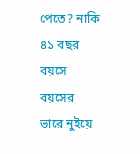পেতে? নাকি ৪১ বছর বয়সে বয়সের ভারে নুইয়ে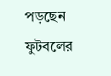পড়ছেন ফুটবলের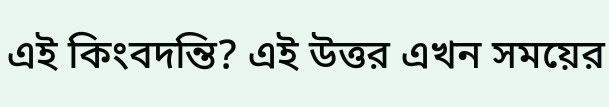এই কিংবদন্তি? এই উত্তর এখন সময়ের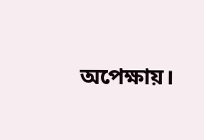অপেক্ষায়।